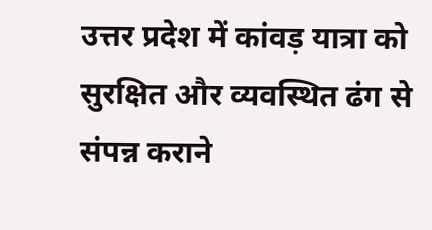उत्तर प्रदेश में कांवड़ यात्रा को सुरक्षित और व्यवस्थित ढंग से संपन्न कराने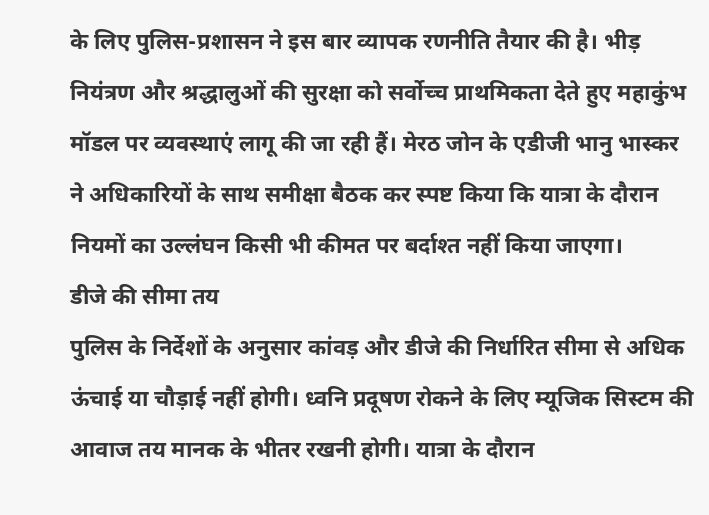के लिए पुलिस-प्रशासन ने इस बार व्यापक रणनीति तैयार की है। भीड़ नियंत्रण और श्रद्धालुओं की सुरक्षा को सर्वोच्च प्राथमिकता देते हुए महाकुंभ मॉडल पर व्यवस्थाएं लागू की जा रही हैं। मेरठ जोन के एडीजी भानु भास्कर ने अधिकारियों के साथ समीक्षा बैठक कर स्पष्ट किया कि यात्रा के दौरान नियमों का उल्लंघन किसी भी कीमत पर बर्दाश्त नहीं किया जाएगा।
डीजे की सीमा तय
पुलिस के निर्देशों के अनुसार कांवड़ और डीजे की निर्धारित सीमा से अधिक ऊंचाई या चौड़ाई नहीं होगी। ध्वनि प्रदूषण रोकने के लिए म्यूजिक सिस्टम की आवाज तय मानक के भीतर रखनी होगी। यात्रा के दौरान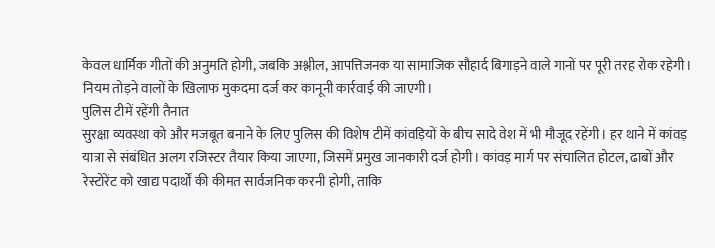केवल धार्मिक गीतों की अनुमति होगी, जबकि अश्लील, आपत्तिजनक या सामाजिक सौहार्द बिगाड़ने वाले गानों पर पूरी तरह रोक रहेगी। नियम तोड़ने वालों के खिलाफ मुकदमा दर्ज कर कानूनी कार्रवाई की जाएगी।
पुलिस टीमें रहेंगी तैनात
सुरक्षा व्यवस्था को और मजबूत बनाने के लिए पुलिस की विशेष टीमें कांवड़ियों के बीच सादे वेश में भी मौजूद रहेंगी। हर थाने में कांवड़ यात्रा से संबंधित अलग रजिस्टर तैयार किया जाएगा, जिसमें प्रमुख जानकारी दर्ज होगी। कांवड़ मार्ग पर संचालित होटल, ढाबों और रेस्टोरेंट को खाद्य पदार्थों की कीमत सार्वजनिक करनी होगी, ताकि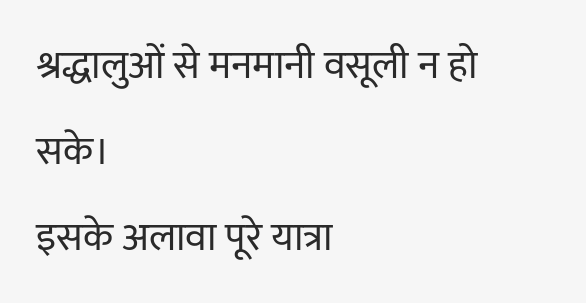श्रद्धालुओं से मनमानी वसूली न हो सके।
इसके अलावा पूरे यात्रा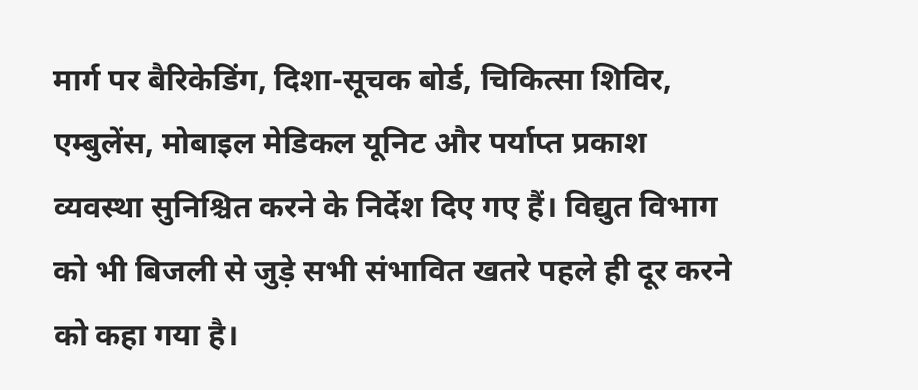मार्ग पर बैरिकेडिंग, दिशा-सूचक बोर्ड, चिकित्सा शिविर, एम्बुलेंस, मोबाइल मेडिकल यूनिट और पर्याप्त प्रकाश व्यवस्था सुनिश्चित करने के निर्देश दिए गए हैं। विद्युत विभाग को भी बिजली से जुड़े सभी संभावित खतरे पहले ही दूर करने को कहा गया है।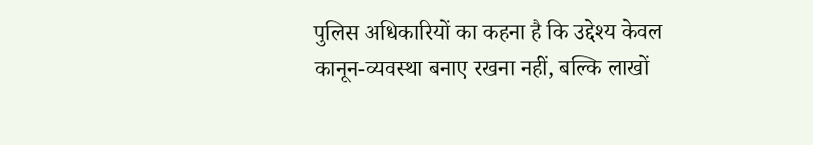पुलिस अधिकारियों का कहना है कि उद्देश्य केवल कानून-व्यवस्था बनाए रखना नहीं, बल्कि लाखों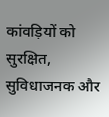कांवड़ियों को सुरक्षित, सुविधाजनक और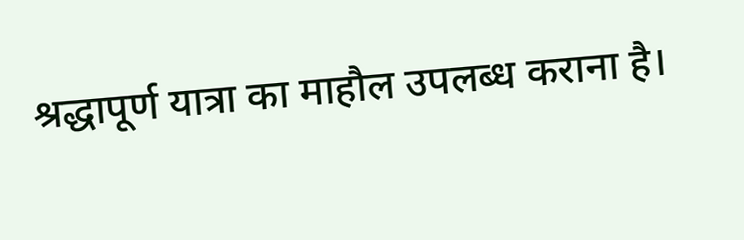श्रद्धापूर्ण यात्रा का माहौल उपलब्ध कराना है।